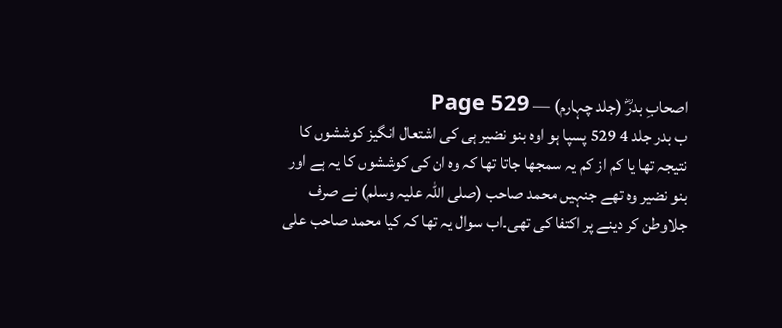اصحابِ بدرؓ (جلد چہارم) — Page 529
ب بدر جلد 4 529 پسپا ہو اوہ بنو نضیر ہی کی اشتعال انگیز کوششوں کا نتیجہ تھا یا کم از کم یہ سمجھا جاتا تھا کہ وہ ان کی کوششوں کا یہ ہے اور بنو نضیر وہ تھے جنہیں محمد صاحب (صلی اللہ علیہ وسلم) نے صرف جلاوطن کر دینے پر اکتفا کی تھی۔اب سوال یہ تھا کہ کیا محمد صاحب علی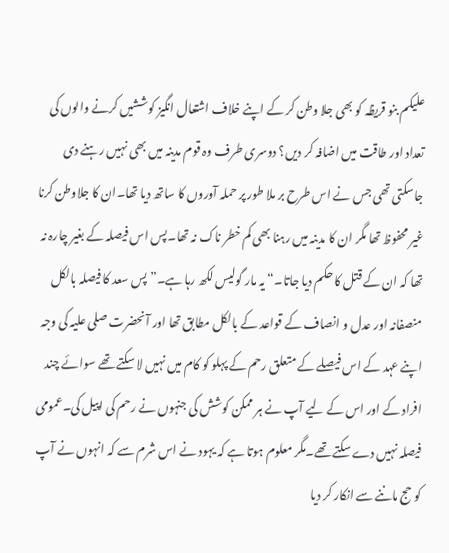علیکم بنو قریظہ کو بھی جلا وطن کر کے اپنے خلاف اشتعال انگیز کوششیں کرنے والوں کی تعداد اور طاقت میں اضافہ کر دیں؟ دوسری طرف وہ قوم مدینہ میں بھی نہیں رہنے دی جاسکتی تھی جس نے اس طرح بر ملا طور پر حملہ آوروں کا ساتھ دیا تھا۔ان کا جلاوطن کرنا غیر محفوظ تھا مگر ان کا مدینہ میں رہنا بھی کم خطر ناک نہ تھا۔پس اس فیصلہ کے بغیر چارہ نہ تھا کہ ان کے قتل کا حکم دیا جاتا۔“ یہ مار گولیس لکھ رہا ہے۔” پس سعد کا فیصلہ بالکل منصفانہ اور عدل و انصاف کے قواعد کے بالکل مطابق تھا اور آنحضرت صلی علیہ کی وجہ اپنے عہد کے اس فیصلے کے متعلق رحم کے پہلو کو کام میں نہیں لا سکتے تھے سوائے چند افراد کے اور اس کے لیے آپ نے ہر ممکن کوشش کی جنہوں نے رحم کی اپیل کی۔عمومی فیصلہ نہیں دے سکتے تھے۔مگر معلوم ہوتا ہے کہ یہود نے اس شرم سے کہ انہوں نے آپ کو حج ماننے سے انکار کر دیا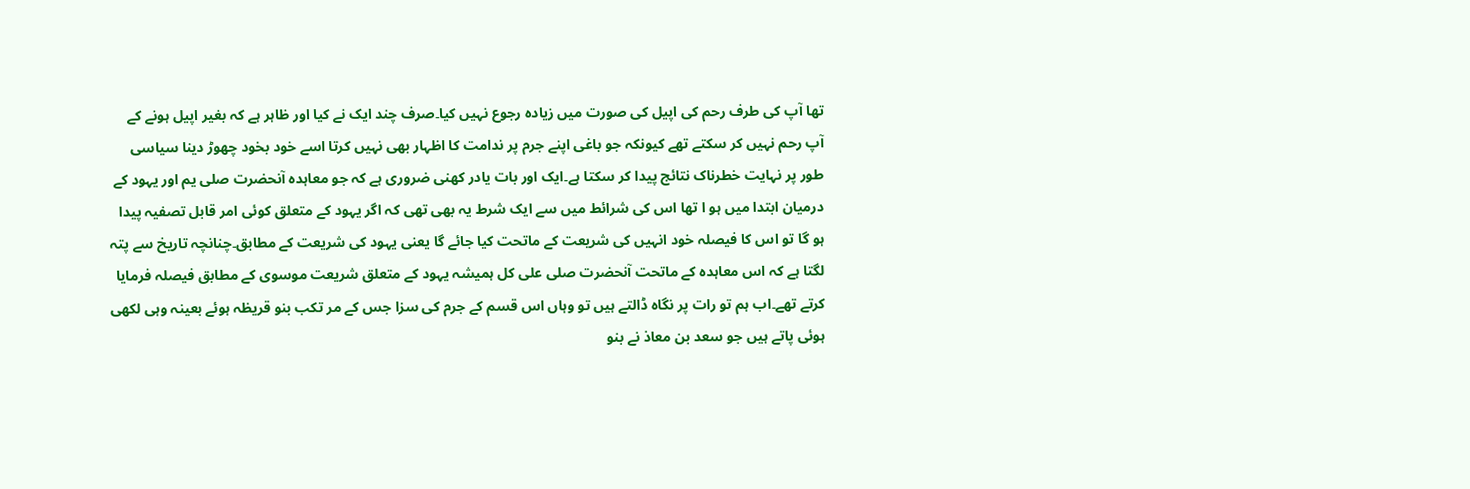تھا آپ کی طرف رحم کی اپیل کی صورت میں زیادہ رجوع نہیں کیا۔صرف چند ایک نے کیا اور ظاہر ہے کہ بغیر اپیل ہونے کے آپ رحم نہیں کر سکتے تھے کیونکہ جو باغی اپنے جرم پر ندامت کا اظہار بھی نہیں کرتا اسے خود بخود چھوڑ دینا سیاسی طور پر نہایت خطرناک نتائج پیدا کر سکتا ہے۔ایک اور بات یادر کھنی ضروری ہے کہ جو معاہدہ آنحضرت صلی یم اور یہود کے درمیان ابتدا میں ہو ا تھا اس کی شرائط میں سے ایک شرط یہ بھی تھی کہ اگر یہود کے متعلق کوئی امر قابل تصفیہ پیدا ہو گا تو اس کا فیصلہ خود انہیں کی شریعت کے ماتحت کیا جائے گا یعنی یہود کی شریعت کے مطابق۔چنانچہ تاریخ سے پتہ لگتا ہے کہ اس معاہدہ کے ماتحت آنحضرت صلی علی کل ہمیشہ یہود کے متعلق شریعت موسوی کے مطابق فیصلہ فرمایا کرتے تھے۔اب ہم تو رات پر نگاہ ڈالتے ہیں تو وہاں اس قسم کے جرم کی سزا جس کے مر تکب بنو قریظہ ہوئے بعینہ وہی لکھی ہوئی پاتے ہیں جو سعد بن معاذ نے بنو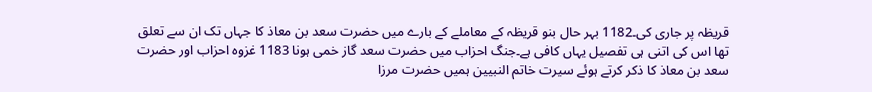قریظہ پر جاری کی۔1182 بہر حال بنو قریظہ کے معاملے کے بارے میں حضرت سعد بن معاذ کا جہاں تک ان سے تعلق تھا اس کی اتنی ہی تفصیل یہاں کافی ہے۔جنگ احزاب میں حضرت سعد گاز خمی ہونا 1183 غزوہ احزاب اور حضرت سعد بن معاذ کا ذکر کرتے ہوئے سیرت خاتم النبیین ہمیں حضرت مرزا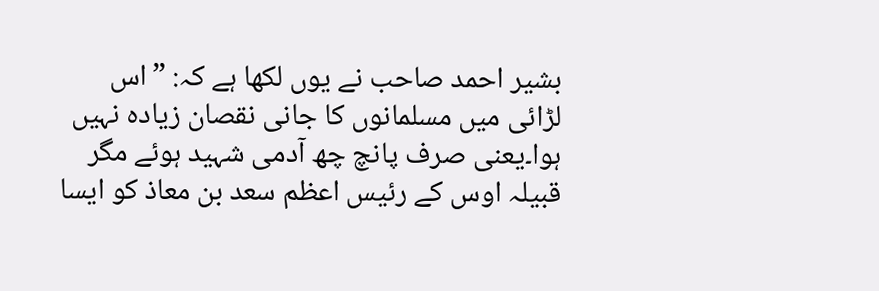بشیر احمد صاحب نے یوں لکھا ہے کہ: ”اس لڑائی میں مسلمانوں کا جانی نقصان زیادہ نہیں ہوا۔یعنی صرف پانچ چھ آدمی شہید ہوئے مگر قبیلہ اوس کے رئیس اعظم سعد بن معاذ کو ایسا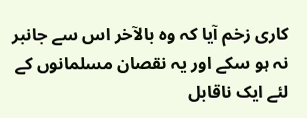کاری زخم آیا کہ وہ بالآخر اس سے جانبر نہ ہو سکے اور یہ نقصان مسلمانوں کے لئے ایک ناقابل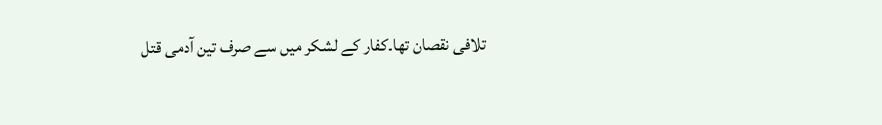تلافی نقصان تھا۔کفار کے لشکر میں سے صرف تین آدمی قتل